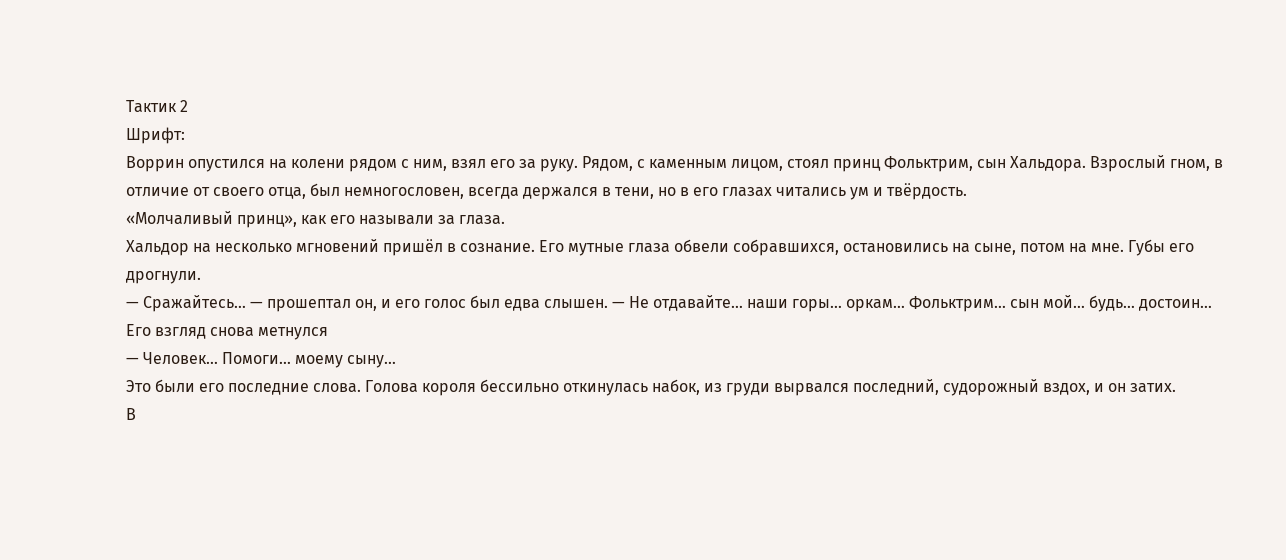Тактик 2
Шрифт:
Воррин опустился на колени рядом с ним, взял его за руку. Рядом, с каменным лицом, стоял принц Фольктрим, сын Хальдора. Взрослый гном, в отличие от своего отца, был немногословен, всегда держался в тени, но в его глазах читались ум и твёрдость.
«Молчаливый принц», как его называли за глаза.
Хальдор на несколько мгновений пришёл в сознание. Его мутные глаза обвели собравшихся, остановились на сыне, потом на мне. Губы его дрогнули.
— Сражайтесь… — прошептал он, и его голос был едва слышен. — Не отдавайте… наши горы… оркам… Фольктрим… сын мой… будь… достоин…
Его взгляд снова метнулся
— Человек… Помоги… моему сыну…
Это были его последние слова. Голова короля бессильно откинулась набок, из груди вырвался последний, судорожный вздох, и он затих.
В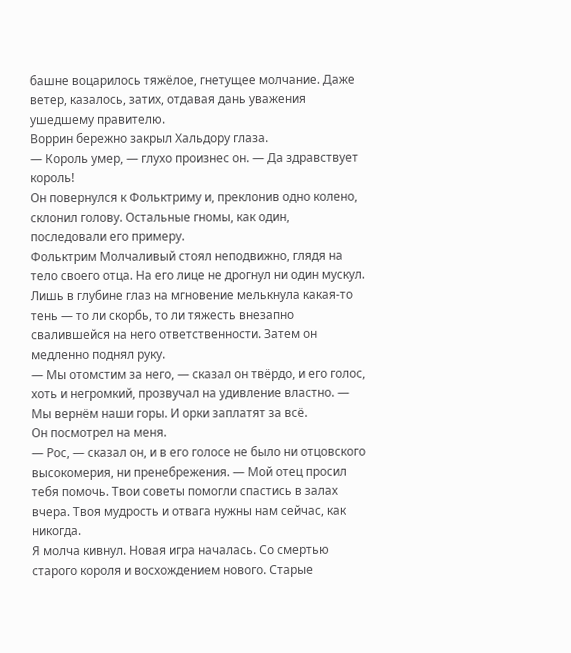башне воцарилось тяжёлое, гнетущее молчание. Даже ветер, казалось, затих, отдавая дань уважения ушедшему правителю.
Воррин бережно закрыл Хальдору глаза.
— Король умер, — глухо произнес он. — Да здравствует король!
Он повернулся к Фольктриму и, преклонив одно колено, склонил голову. Остальные гномы, как один, последовали его примеру.
Фольктрим Молчаливый стоял неподвижно, глядя на тело своего отца. На его лице не дрогнул ни один мускул. Лишь в глубине глаз на мгновение мелькнула какая-то тень — то ли скорбь, то ли тяжесть внезапно свалившейся на него ответственности. Затем он медленно поднял руку.
— Мы отомстим за него, — сказал он твёрдо, и его голос, хоть и негромкий, прозвучал на удивление властно. — Мы вернём наши горы. И орки заплатят за всё.
Он посмотрел на меня.
— Рос, — сказал он, и в его голосе не было ни отцовского высокомерия, ни пренебрежения. — Мой отец просил тебя помочь. Твои советы помогли спастись в залах вчера. Твоя мудрость и отвага нужны нам сейчас, как никогда.
Я молча кивнул. Новая игра началась. Со смертью старого короля и восхождением нового. Старые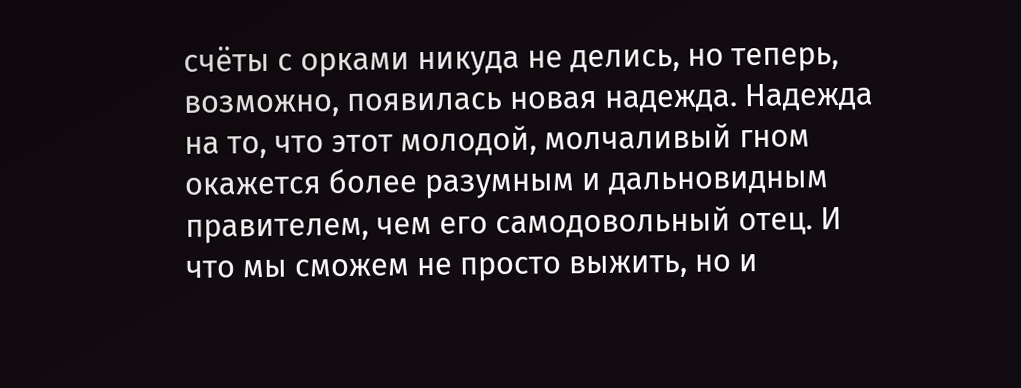счёты с орками никуда не делись, но теперь, возможно, появилась новая надежда. Надежда на то, что этот молодой, молчаливый гном окажется более разумным и дальновидным правителем, чем его самодовольный отец. И что мы сможем не просто выжить, но и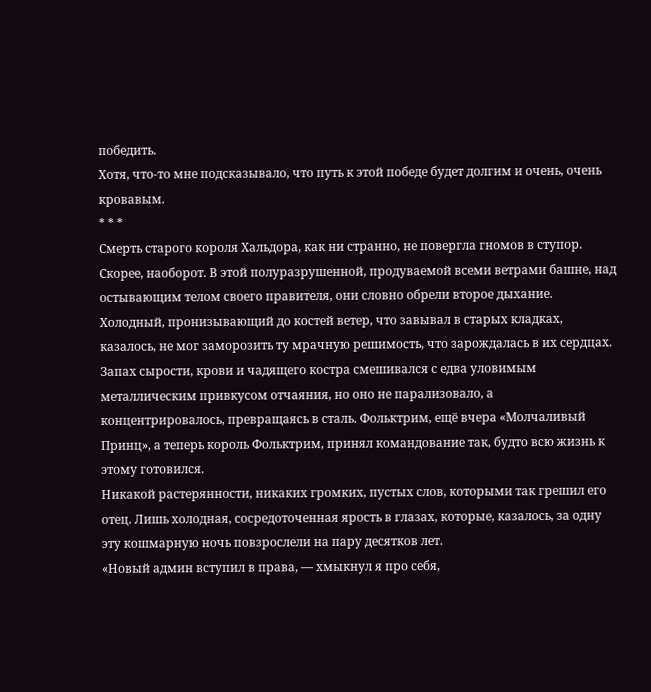победить.
Хотя, что-то мне подсказывало, что путь к этой победе будет долгим и очень, очень кровавым.
* * *
Смерть старого короля Хальдора, как ни странно, не повергла гномов в ступор. Скорее, наоборот. В этой полуразрушенной, продуваемой всеми ветрами башне, над остывающим телом своего правителя, они словно обрели второе дыхание. Холодный, пронизывающий до костей ветер, что завывал в старых кладках, казалось, не мог заморозить ту мрачную решимость, что зарождалась в их сердцах.
Запах сырости, крови и чадящего костра смешивался с едва уловимым металлическим привкусом отчаяния, но оно не парализовало, а концентрировалось, превращаясь в сталь. Фольктрим, ещё вчера «Молчаливый Принц», а теперь король Фольктрим, принял командование так, будто всю жизнь к этому готовился.
Никакой растерянности, никаких громких, пустых слов, которыми так грешил его отец. Лишь холодная, сосредоточенная ярость в глазах, которые, казалось, за одну эту кошмарную ночь повзрослели на пару десятков лет.
«Новый админ вступил в права, — хмыкнул я про себя,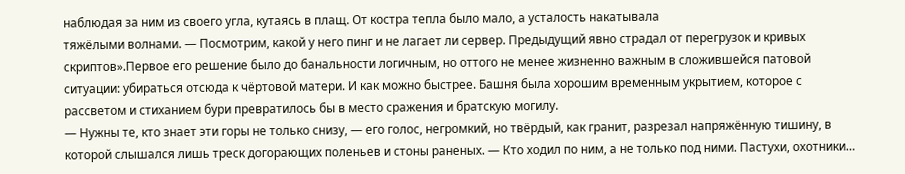наблюдая за ним из своего угла, кутаясь в плащ. От костра тепла было мало, а усталость накатывала
тяжёлыми волнами. — Посмотрим, какой у него пинг и не лагает ли сервер. Предыдущий явно страдал от перегрузок и кривых скриптов».Первое его решение было до банальности логичным, но оттого не менее жизненно важным в сложившейся патовой ситуации: убираться отсюда к чёртовой матери. И как можно быстрее. Башня была хорошим временным укрытием, которое с рассветом и стиханием бури превратилось бы в место сражения и братскую могилу.
— Нужны те, кто знает эти горы не только снизу, — его голос, негромкий, но твёрдый, как гранит, разрезал напряжённую тишину, в которой слышался лишь треск догорающих поленьев и стоны раненых. — Кто ходил по ним, а не только под ними. Пастухи, охотники…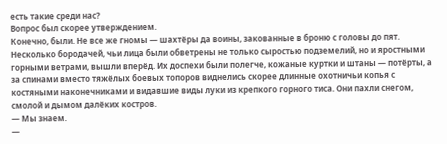есть такие среди нас?
Вопрос был скорее утверждением.
Конечно, были. Не все же гномы — шахтёры да воины, закованные в броню с головы до пят. Несколько бородачей, чьи лица были обветрены не только сыростью подземелий, но и яростными горными ветрами, вышли вперёд. Их доспехи были полегче, кожаные куртки и штаны — потёрты, а за спинами вместо тяжёлых боевых топоров виднелись скорее длинные охотничьи копья с костяными наконечниками и видавшие виды луки из крепкого горного тиса. Они пахли снегом, смолой и дымом далёких костров.
— Мы знаем.
—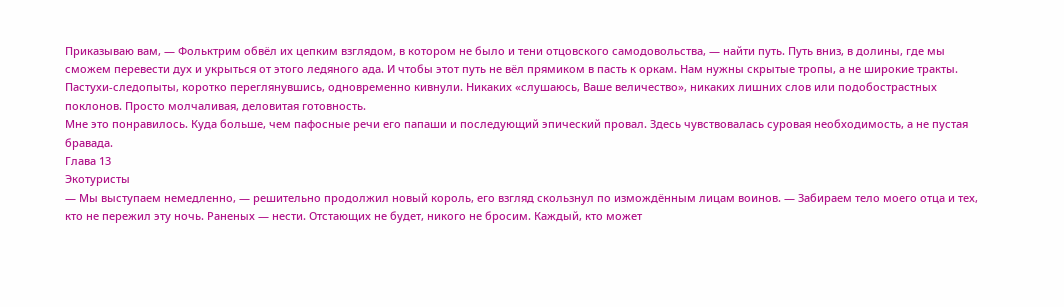Приказываю вам, — Фольктрим обвёл их цепким взглядом, в котором не было и тени отцовского самодовольства, — найти путь. Путь вниз, в долины, где мы сможем перевести дух и укрыться от этого ледяного ада. И чтобы этот путь не вёл прямиком в пасть к оркам. Нам нужны скрытые тропы, а не широкие тракты.
Пастухи-следопыты, коротко переглянувшись, одновременно кивнули. Никаких «слушаюсь, Ваше величество», никаких лишних слов или подобострастных поклонов. Просто молчаливая, деловитая готовность.
Мне это понравилось. Куда больше, чем пафосные речи его папаши и последующий эпический провал. Здесь чувствовалась суровая необходимость, а не пустая бравада.
Глава 13
Экотуристы
— Мы выступаем немедленно, — решительно продолжил новый король, его взгляд скользнул по измождённым лицам воинов. — Забираем тело моего отца и тех, кто не пережил эту ночь. Раненых — нести. Отстающих не будет, никого не бросим. Каждый, кто может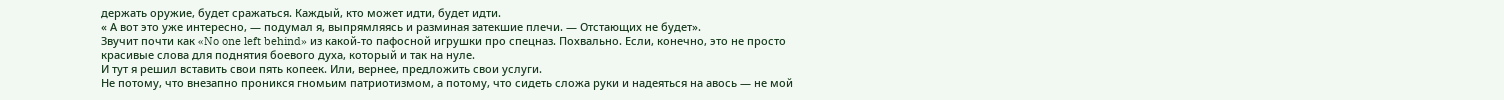держать оружие, будет сражаться. Каждый, кто может идти, будет идти.
« А вот это уже интересно, — подумал я, выпрямляясь и разминая затекшие плечи. — Отстающих не будет».
Звучит почти как «No one left behind» из какой-то пафосной игрушки про спецназ. Похвально. Если, конечно, это не просто красивые слова для поднятия боевого духа, который и так на нуле.
И тут я решил вставить свои пять копеек. Или, вернее, предложить свои услуги.
Не потому, что внезапно проникся гномьим патриотизмом, а потому, что сидеть сложа руки и надеяться на авось — не мой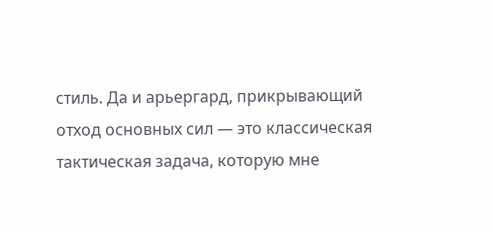стиль. Да и арьергард, прикрывающий отход основных сил — это классическая тактическая задача, которую мне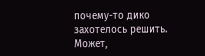почему-то дико захотелось решить. Может,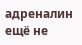адреналин ещё не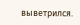выветрился.